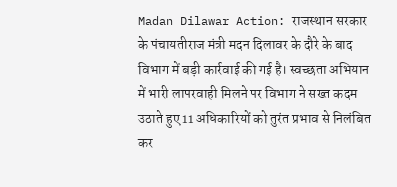Madan Dilawar Action: राजस्थान सरकार के पंचायतीराज मंत्री मदन दिलावर के दौरे के बाद विभाग में बड़ी कार्रवाई की गई है। स्वच्छता अभियान में भारी लापरवाही मिलने पर विभाग ने सख्त कदम उठाते हुए 11 अधिकारियों को तुरंत प्रभाव से निलंबित कर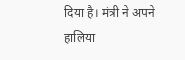दिया है। मंत्री ने अपने हालिया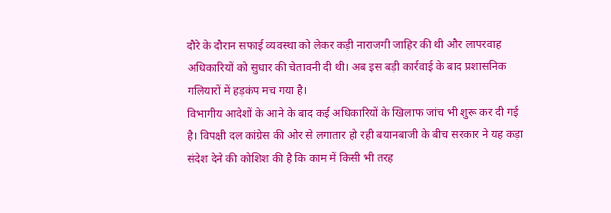दौरे के दौरान सफाई व्यवस्था को लेकर कड़ी नाराजगी जाहिर की थी और लापरवाह अधिकारियों को सुधार की चेतावनी दी थी। अब इस बड़ी कार्रवाई के बाद प्रशासनिक गलियारों में हड़कंप मच गया है।
विभागीय आदेशों के आने के बाद कई अधिकारियों के खिलाफ जांच भी शुरू कर दी गई है। विपक्षी दल कांग्रेस की ओर से लगातार हो रही बयानबाजी के बीच सरकार ने यह कड़ा संदेश देने की कोशिश की है कि काम में किसी भी तरह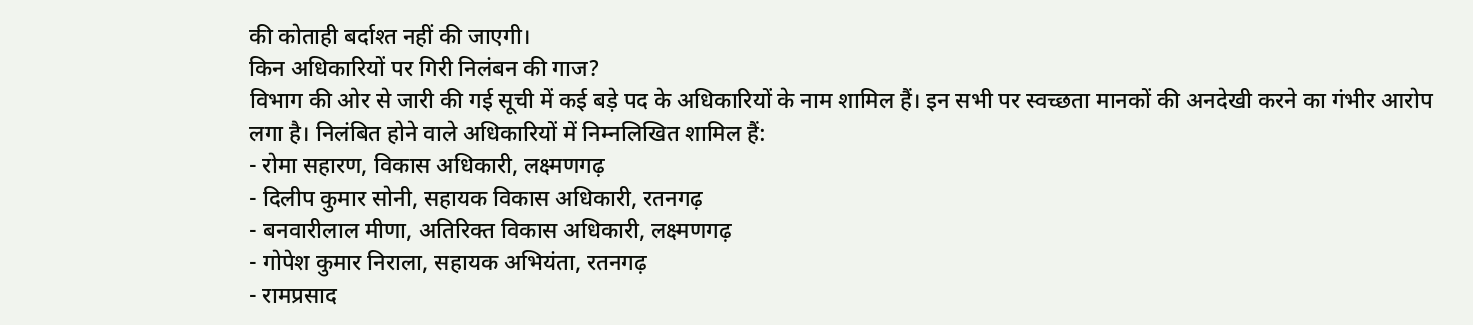की कोताही बर्दाश्त नहीं की जाएगी।
किन अधिकारियों पर गिरी निलंबन की गाज?
विभाग की ओर से जारी की गई सूची में कई बड़े पद के अधिकारियों के नाम शामिल हैं। इन सभी पर स्वच्छता मानकों की अनदेखी करने का गंभीर आरोप लगा है। निलंबित होने वाले अधिकारियों में निम्नलिखित शामिल हैं:
- रोमा सहारण, विकास अधिकारी, लक्ष्मणगढ़
- दिलीप कुमार सोनी, सहायक विकास अधिकारी, रतनगढ़
- बनवारीलाल मीणा, अतिरिक्त विकास अधिकारी, लक्ष्मणगढ़
- गोपेश कुमार निराला, सहायक अभियंता, रतनगढ़
- रामप्रसाद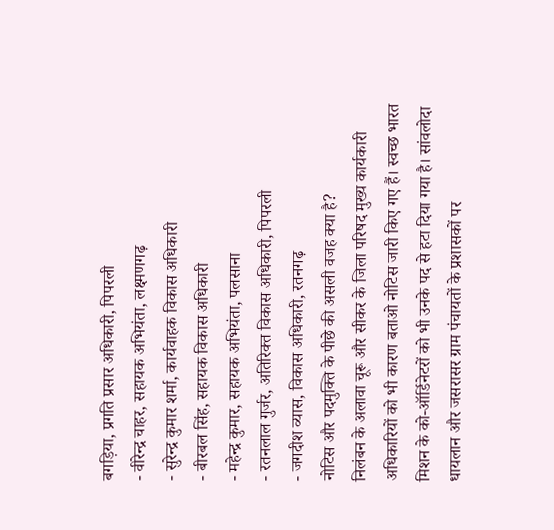बगड़िया, प्रगति प्रसार अधिकारी, पिपरली
- वीरेन्द्र चाहर, सहायक अभियंता, लक्ष्मणगढ़
- सुरेन्द्र कुमार शर्मा, कार्यवाहक विकास अधिकारी
- बीरबल सिंह, सहायक विकास अधिकारी
- महेन्द्र कुमार, सहायक अभियंता, पलसाना
- रतनलाल गुर्जर, अतिरिक्त विकास अधिकारी, पिपरली
- जगदीश व्यास, विकास अधिकारी, रतनगढ़
नोटिस और पदमुक्ति के पीछे की असली वजह क्या है?
निलंबन के अलावा चूरू और सीकर के जिला परिषद मुख्य कार्यकारी अधिकारियों को भी कारण बताओ नोटिस जारी किए गए हैं। स्वच्छ भारत मिशन के को-ऑर्डिनेटरों को भी उनके पद से हटा दिया गया है। सांवलोदा धायलान और जसरासर ग्राम पंचायतों के प्रशासकों पर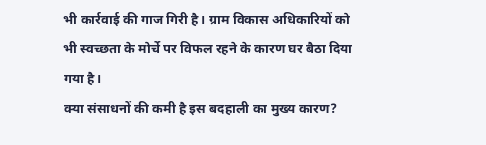भी कार्रवाई की गाज गिरी है। ग्राम विकास अधिकारियों को भी स्वच्छता के मोर्चे पर विफल रहने के कारण घर बैठा दिया गया है।
क्या संसाधनों की कमी है इस बदहाली का मुख्य कारण?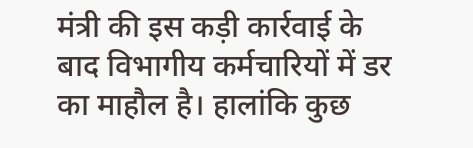मंत्री की इस कड़ी कार्रवाई के बाद विभागीय कर्मचारियों में डर का माहौल है। हालांकि कुछ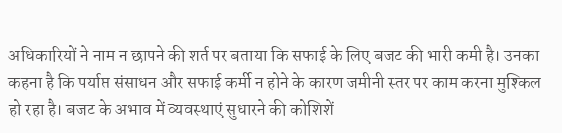अधिकारियों ने नाम न छापने की शर्त पर बताया कि सफाई के लिए बजट की भारी कमी है। उनका कहना है कि पर्याप्त संसाधन और सफाई कर्मी न होने के कारण जमीनी स्तर पर काम करना मुश्किल हो रहा है। बजट के अभाव में व्यवस्थाएं सुधारने की कोशिशें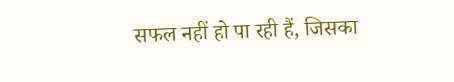सफल नहीं हो पा रही हैं, जिसका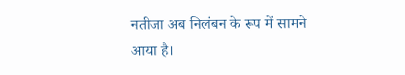नतीजा अब निलंबन के रूप में सामने आया है।